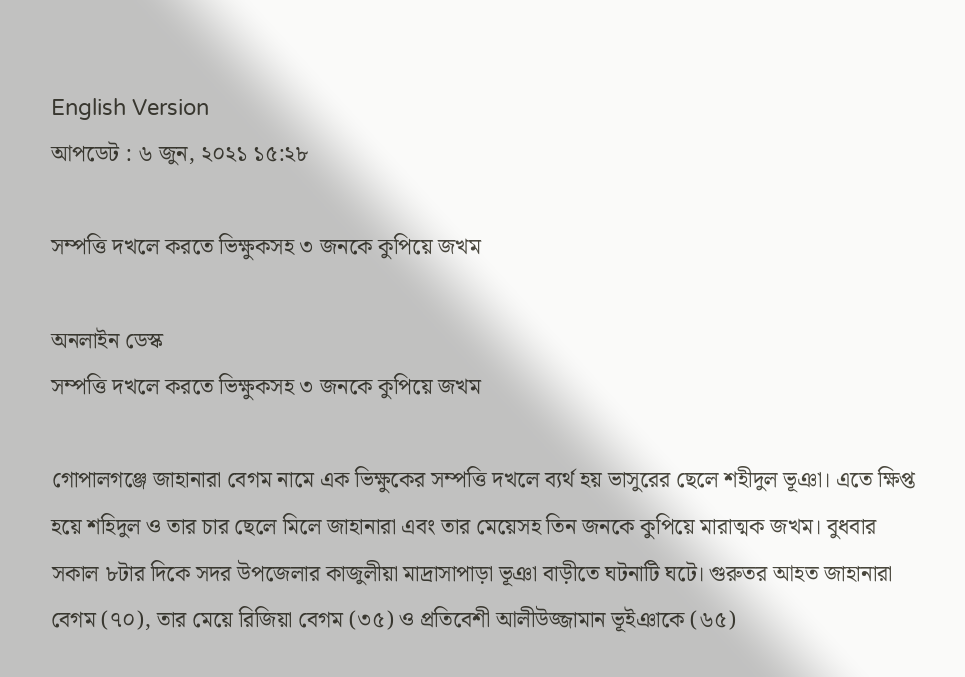English Version
আপডেট : ৬ জুন, ২০২১ ১৫:২৮

সম্পত্তি দখলে করতে ভিক্ষুকসহ ৩ জনকে কুপিয়ে জখম

অনলাইন ডেস্ক
সম্পত্তি দখলে করতে ভিক্ষুকসহ ৩ জনকে কুপিয়ে জখম

গোপালগঞ্জে জাহানারা বেগম নামে এক ভিক্ষুকের সম্পত্তি দখলে ব্যর্থ হয় ভাসুরের ছেলে শহীদুল ভূঞা। এতে ক্ষিপ্ত হয়ে শহিদুল ও তার চার ছেলে মিলে জাহানারা এবং তার মেয়েসহ তিন জনকে কুপিয়ে মারাত্মক জখম। বুধবার সকাল ৮টার দিকে সদর উপজেলার কাজুলীয়া মাদ্রাসাপাড়া ভূঞা বাড়ীতে ঘটনাটি ঘটে। গুরুতর আহত জাহানারা বেগম (৭০), তার মেয়ে রিজিয়া বেগম (৩৫) ও প্রতিবেশী আলীউজ্জামান ভূইঞাকে (৬৫)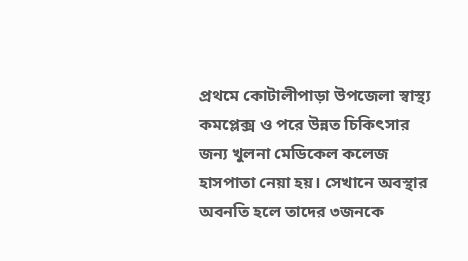প্রথমে কোটালীপাড়া উপজেলা স্বাস্থ্য কমপ্লেক্স ও পরে উন্নত চিকিৎসার জন্য খুলনা মেডিকেল কলেজ হাসপাতা নেয়া হয়। সেখানে অবস্থার অবনতি হলে তাদের ৩জনকে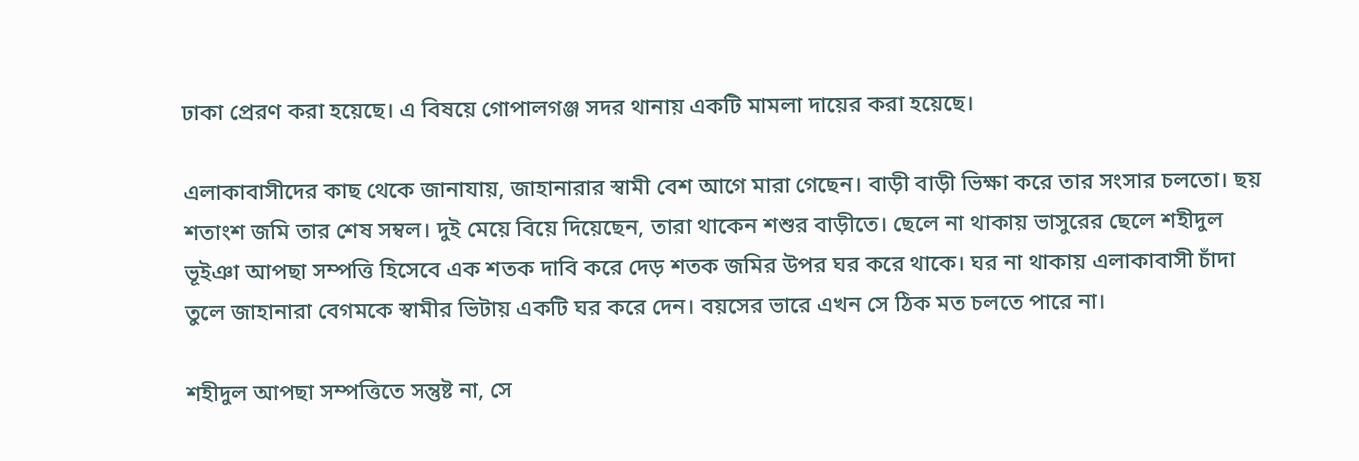ঢাকা প্রেরণ করা হয়েছে। এ বিষয়ে গোপালগঞ্জ সদর থানায় একটি মামলা দায়ের করা হয়েছে।

এলাকাবাসীদের কাছ থেকে জানাযায়, জাহানারার স্বামী বেশ আগে মারা গেছেন। বাড়ী বাড়ী ভিক্ষা করে তার সংসার চলতো। ছয় শতাংশ জমি তার শেষ সম্বল। দুই মেয়ে বিয়ে দিয়েছেন, তারা থাকেন শশুর বাড়ীতে। ছেলে না থাকায় ভাসুরের ছেলে শহীদুল ভূইঞা আপছা সম্পত্তি হিসেবে এক শতক দাবি করে দেড় শতক জমির উপর ঘর করে থাকে। ঘর না থাকায় এলাকাবাসী চাঁদা তুলে জাহানারা বেগমকে স্বামীর ভিটায় একটি ঘর করে দেন। বয়সের ভারে এখন সে ঠিক মত চলতে পারে না।

শহীদুল আপছা সম্পত্তিতে সন্তুষ্ট না, সে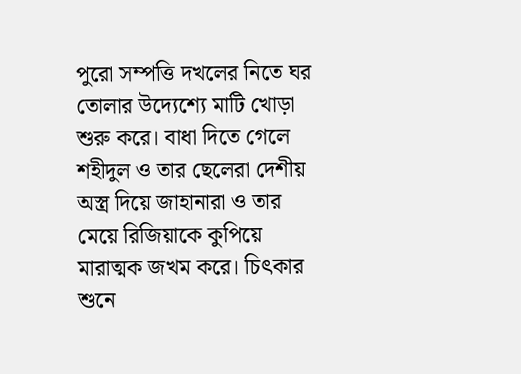পুরো সম্পত্তি দখলের নিতে ঘর তোলার উদ্যেশ্যে মাটি খোড়া শুরু করে। বাধা দিতে গেলে শহীদুল ও তার ছেলেরা দেশীয় অস্ত্র দিয়ে জাহানারা ও তার মেয়ে রিজিয়াকে কুপিয়ে মারাত্মক জখম করে। চিৎকার শুনে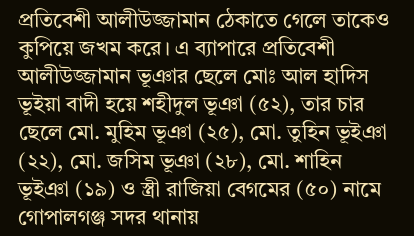প্রতিবেশী আলীউজ্জামান ঠেকাতে গেলে তাকেও কুপিয়ে জখম করে। এ ব্যাপারে প্রতিবেশী আলীউজ্জামান ভূঞার ছেলে মোঃ আল হাদিস ভূইয়া বাদী হয়ে শহীদুল ভূঞা (৫২), তার চার ছেলে মো. মুহিম ভূঞা (২৫), মো. তুহিন ভূইঞা (২২), মো. জসিম ভূঞা (২৮), মো. শাহিন ভূইঞা (১৯) ও স্ত্রী রাজিয়া বেগমের (৫০) নামে গোপালগঞ্জ সদর থানায়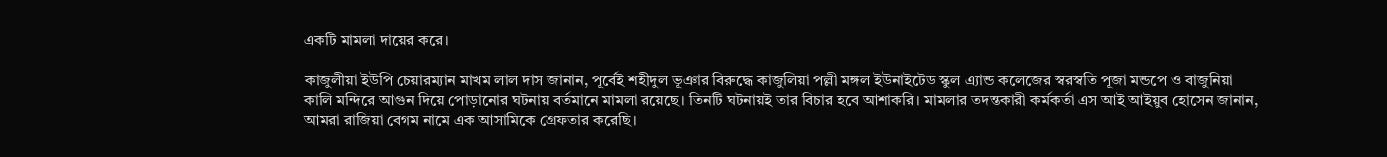একটি মামলা দায়ের করে।

কাজুলীয়া ইউপি চেয়ারম্যান মাখম লাল দাস জানান, পূর্বেই শহীদুল ভূঞার বিরুদ্ধে কাজুলিয়া পল্লী মঙ্গল ইউনাইটেড স্কুল এ্যান্ড কলেজের স্বরস্বতি পূজা মন্ডপে ও বাজুনিয়া কালি মন্দিরে আগুন দিয়ে পোড়ানোর ঘটনায় বর্তমানে মামলা রয়েছে। তিনটি ঘটনায়ই তার বিচার হবে আশাকরি। মামলার তদন্তকারী কর্মকর্তা এস আই আইয়ুব হোসেন জানান, আমরা রাজিয়া বেগম নামে এক আসামিকে গ্রেফতার করেছি।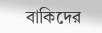বাকিদের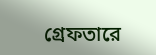গ্রেফতারে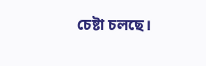চেষ্টা চলছে।